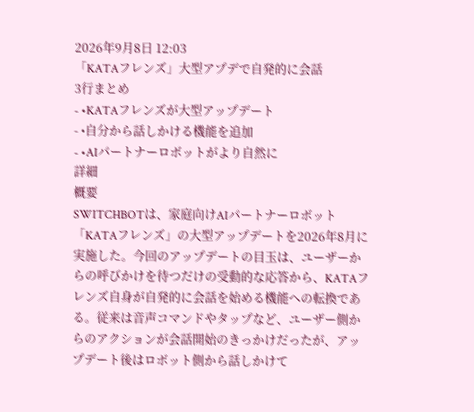2026年9月8日 12:03
「KATAフレンズ」大型アプデで自発的に会話
3行まとめ
- •KATAフレンズが大型アップデート
- •自分から話しかける機能を追加
- •AIパートナーロボットがより自然に
詳細
概要
SWITCHBOTは、家庭向けAIパートナーロボット「KATAフレンズ」の大型アップデートを2026年8月に実施した。今回のアップデートの目玉は、ユーザーからの呼びかけを待つだけの受動的な応答から、KATAフレンズ自身が自発的に会話を始める機能への転換である。従来は音声コマンドやタップなど、ユーザー側からのアクションが会話開始のきっかけだったが、アップデート後はロボット側から話しかけて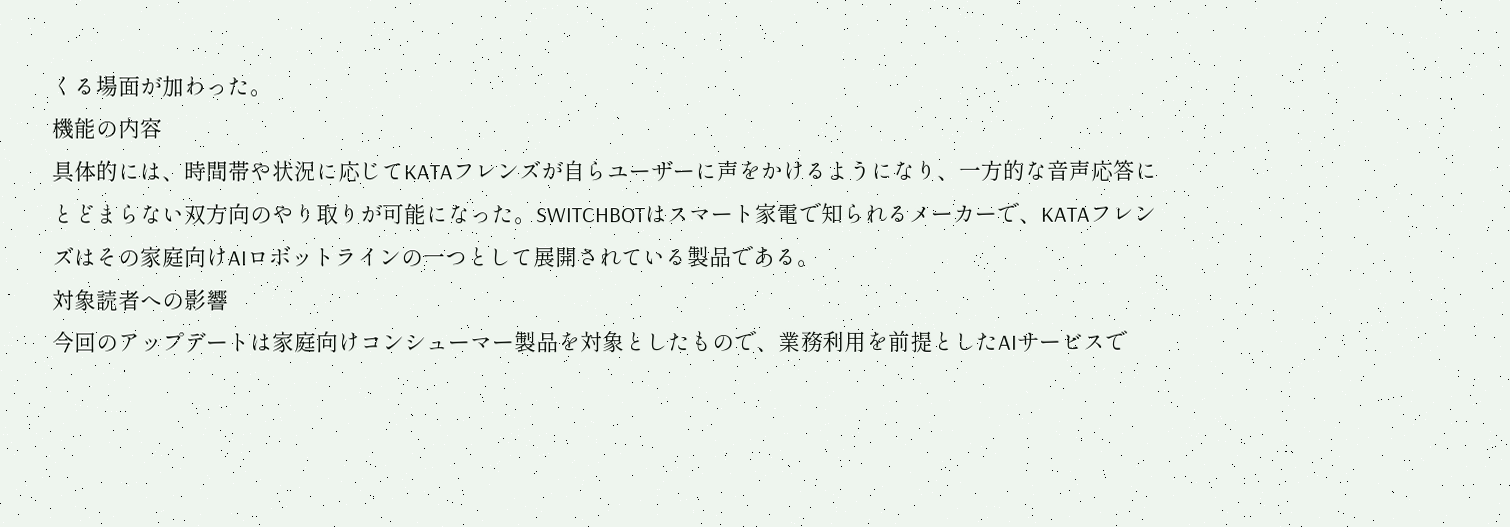くる場面が加わった。
機能の内容
具体的には、時間帯や状況に応じてKATAフレンズが自らユーザーに声をかけるようになり、一方的な音声応答にとどまらない双方向のやり取りが可能になった。SWITCHBOTはスマート家電で知られるメーカーで、KATAフレンズはその家庭向けAIロボットラインの一つとして展開されている製品である。
対象読者への影響
今回のアップデートは家庭向けコンシューマー製品を対象としたもので、業務利用を前提としたAIサービスで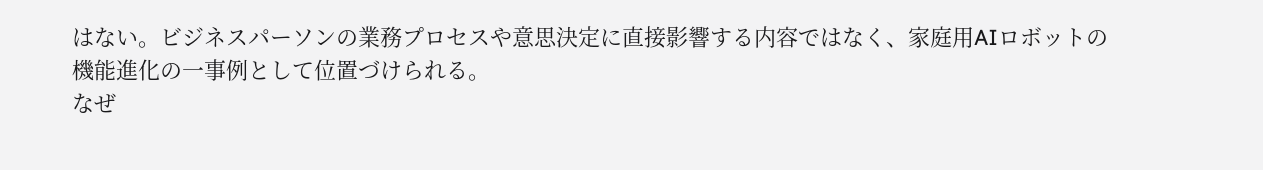はない。ビジネスパーソンの業務プロセスや意思決定に直接影響する内容ではなく、家庭用AIロボットの機能進化の一事例として位置づけられる。
なぜ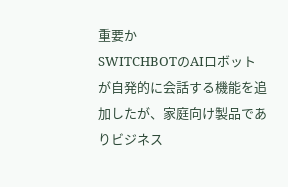重要か
SWITCHBOTのAIロボットが自発的に会話する機能を追加したが、家庭向け製品でありビジネス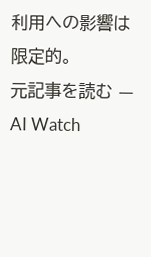利用への影響は限定的。
元記事を読む — AI Watch